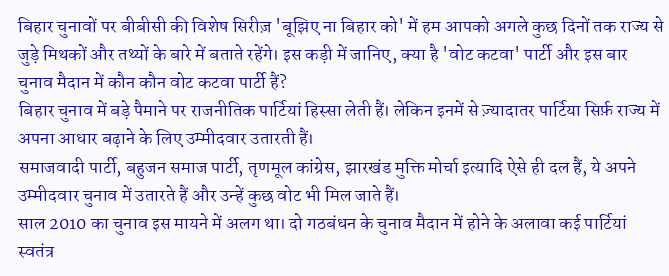बिहार चुनावों पर बीबीसी की विशेष सिरीज़ 'बूझिए ना बिहार को' में हम आपको अगले कुछ दिनों तक राज्य से जुड़े मिथकों और तथ्यों के बारे में बताते रहेंगे। इस कड़ी में जानिए, क्या है 'वोट कटवा' पार्टी और इस बार चुनाव मैदान में कौन कौन वोट कटवा पार्टी हैं?
बिहार चुनाव में बड़े पैमाने पर राजनीतिक पार्टियां हिस्सा लेती हैं। लेकिन इनमें से ज़्यादातर पार्टिया सिर्फ़ राज्य में अपना आधार बढ़ाने के लिए उम्मीदवार उतारती हैं।
समाजवादी पार्टी, बहुजन समाज पार्टी, तृणमूल कांग्रेस, झारखंड मुक्ति मोर्चा इत्यादि ऐसे ही दल हैं, ये अपने उम्मीदवार चुनाव में उतारते हैं और उन्हें कुछ वोट भी मिल जाते हैं।
साल 2010 का चुनाव इस मायने में अलग था। दो गठबंधन के चुनाव मैदान में होने के अलावा कई पार्टियां स्वतंत्र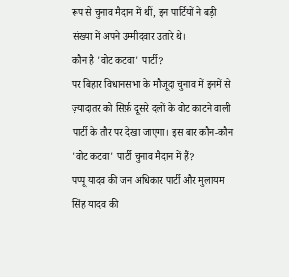रूप से चुनाव मैदान में थीं, इन पार्टियों ने बड़ी संख्या में अपने उम्मीदवार उतारे थे।
कौन है 'वोट कटवा' पार्टी?
पर बिहार विधानसभा के मौजूदा चुनाव में इनमें से ज़्यादातर को सिर्फ़ दूसरे दलों के वोट काटने वाली पार्टी के तौर पर देखा जाएगा। इस बार कौन-कौन 'वोट कटवा' पार्टी चुनाव मैदान में हैं?
पप्पू यादव की जन अधिकार पार्टी और मुलायम सिंह यादव की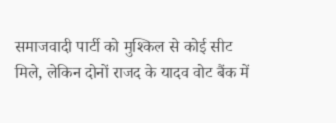समाजवादी पार्टी को मुश्किल से कोई सीट मिले, लेकिन दोनों राजद के यादव वोट बैंक में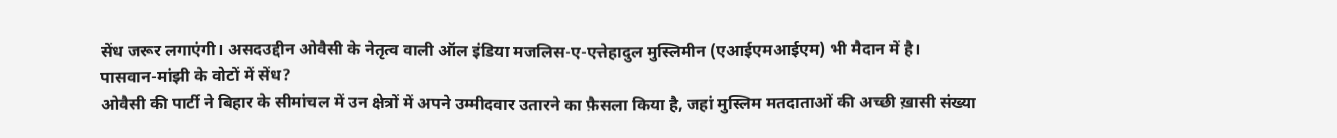सेंध जरूर लगाएंगी। असदउद्दीन ओवैसी के नेतृत्व वाली ऑल इंडिया मजलिस-ए-एत्तेहादुल मुस्लिमीन (एआईएमआईएम) भी मैदान में है।
पासवान-मांझी के वोटों में सेंध?
ओवैसी की पार्टी ने बिहार के सीमांचल में उन क्षेत्रों में अपने उम्मीदवार उतारने का फ़ैसला किया है, जहां मुस्लिम मतदाताओं की अच्छी ख़ासी संख्या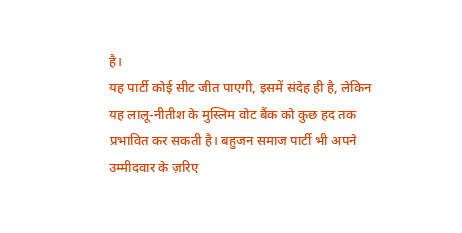है।
यह पार्टी कोई सीट जीत पाएगी, इसमें संदेह ही है, लेकिन यह लालू-नीतीश के मुस्लिम वोट बैंक को कुछ हद तक प्रभावित कर सकती है। बहुजन समाज पार्टी भी अपने उम्मीदवार के ज़रिए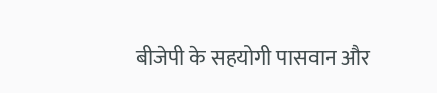बीजेपी के सहयोगी पासवान और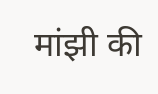मांझी की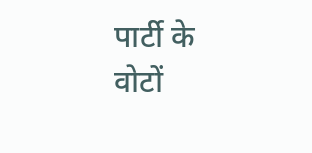पार्टी के वोटों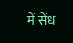में सेंध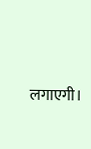लगाएगी।